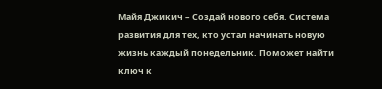Майя Джикич – Создай нового себя. Система развития для тех, кто устал начинать новую жизнь каждый понедельник. Поможет найти ключ к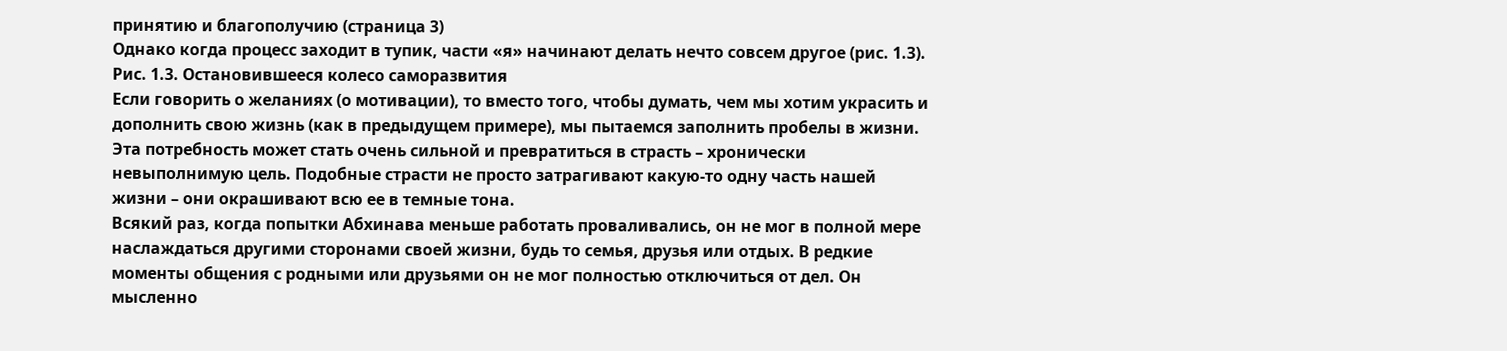принятию и благополучию (страница 3)
Однако когда процесс заходит в тупик, части «я» начинают делать нечто совсем другое (рис. 1.3).
Рис. 1.3. Остановившееся колесо саморазвития
Если говорить о желаниях (о мотивации), то вместо того, чтобы думать, чем мы хотим украсить и дополнить свою жизнь (как в предыдущем примере), мы пытаемся заполнить пробелы в жизни. Эта потребность может стать очень сильной и превратиться в страсть – хронически невыполнимую цель. Подобные страсти не просто затрагивают какую-то одну часть нашей жизни – они окрашивают всю ее в темные тона.
Всякий раз, когда попытки Абхинава меньше работать проваливались, он не мог в полной мере наслаждаться другими сторонами своей жизни, будь то семья, друзья или отдых. В редкие моменты общения с родными или друзьями он не мог полностью отключиться от дел. Он мысленно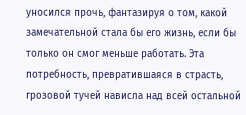уносился прочь, фантазируя о том, какой замечательной стала бы его жизнь, если бы только он смог меньше работать. Эта потребность, превратившаяся в страсть, грозовой тучей нависла над всей остальной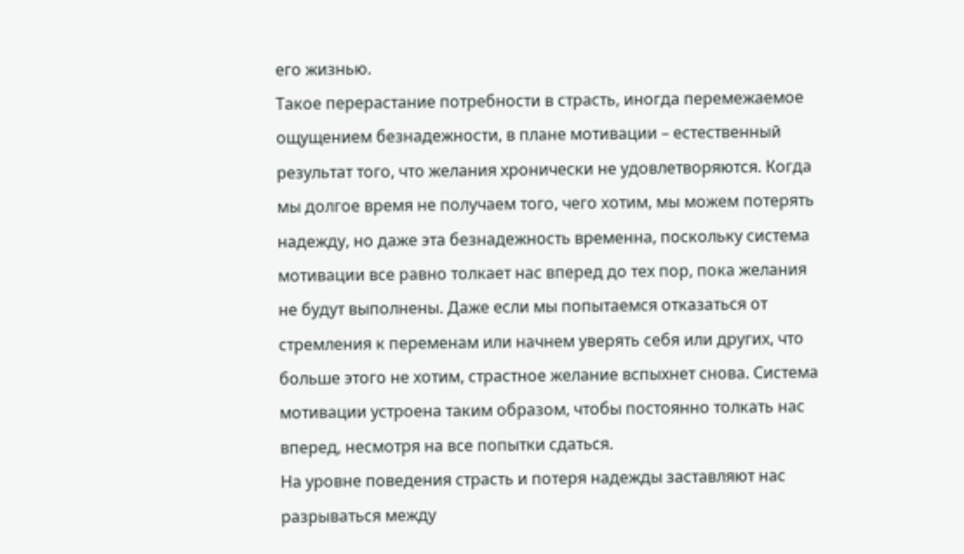его жизнью.
Такое перерастание потребности в страсть, иногда перемежаемое ощущением безнадежности, в плане мотивации – естественный результат того, что желания хронически не удовлетворяются. Когда мы долгое время не получаем того, чего хотим, мы можем потерять надежду, но даже эта безнадежность временна, поскольку система мотивации все равно толкает нас вперед до тех пор, пока желания не будут выполнены. Даже если мы попытаемся отказаться от стремления к переменам или начнем уверять себя или других, что больше этого не хотим, страстное желание вспыхнет снова. Система мотивации устроена таким образом, чтобы постоянно толкать нас вперед, несмотря на все попытки сдаться.
На уровне поведения страсть и потеря надежды заставляют нас разрываться между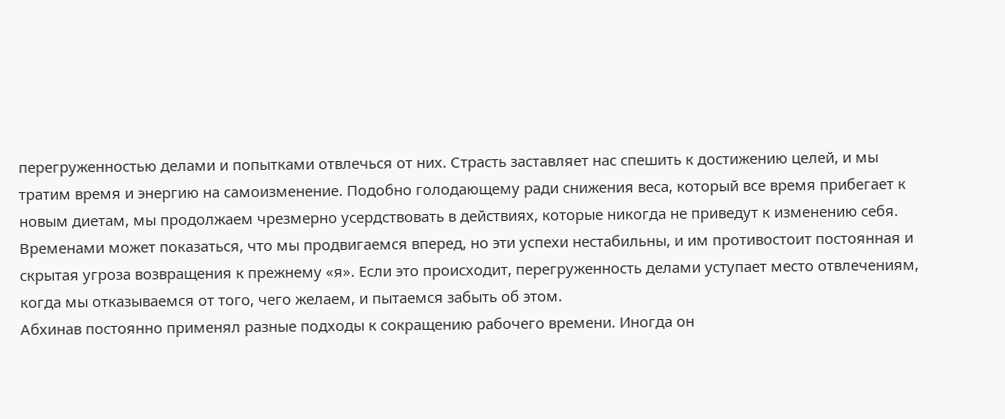перегруженностью делами и попытками отвлечься от них. Страсть заставляет нас спешить к достижению целей, и мы тратим время и энергию на самоизменение. Подобно голодающему ради снижения веса, который все время прибегает к новым диетам, мы продолжаем чрезмерно усердствовать в действиях, которые никогда не приведут к изменению себя. Временами может показаться, что мы продвигаемся вперед, но эти успехи нестабильны, и им противостоит постоянная и скрытая угроза возвращения к прежнему «я». Если это происходит, перегруженность делами уступает место отвлечениям, когда мы отказываемся от того, чего желаем, и пытаемся забыть об этом.
Абхинав постоянно применял разные подходы к сокращению рабочего времени. Иногда он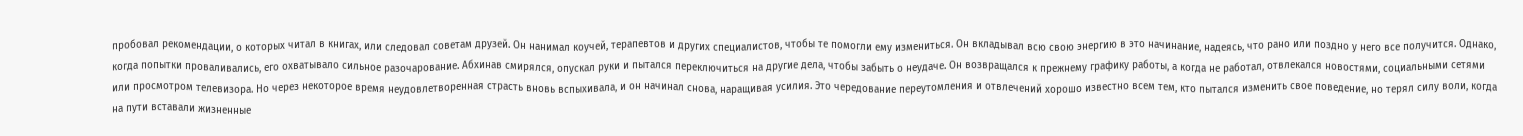пробовал рекомендации, о которых читал в книгах, или следовал советам друзей. Он нанимал коучей, терапевтов и других специалистов, чтобы те помогли ему измениться. Он вкладывал всю свою энергию в это начинание, надеясь, что рано или поздно у него все получится. Однако, когда попытки проваливались, его охватывало сильное разочарование. Абхинав смирялся, опускал руки и пытался переключиться на другие дела, чтобы забыть о неудаче. Он возвращался к прежнему графику работы, а когда не работал, отвлекался новостями, социальными сетями или просмотром телевизора. Но через некоторое время неудовлетворенная страсть вновь вспыхивала, и он начинал снова, наращивая усилия. Это чередование переутомления и отвлечений хорошо известно всем тем, кто пытался изменить свое поведение, но терял силу воли, когда на пути вставали жизненные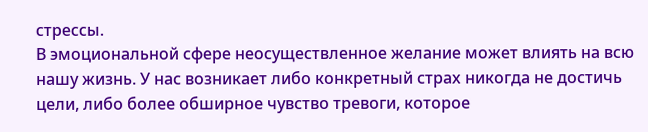стрессы.
В эмоциональной сфере неосуществленное желание может влиять на всю нашу жизнь. У нас возникает либо конкретный страх никогда не достичь цели, либо более обширное чувство тревоги, которое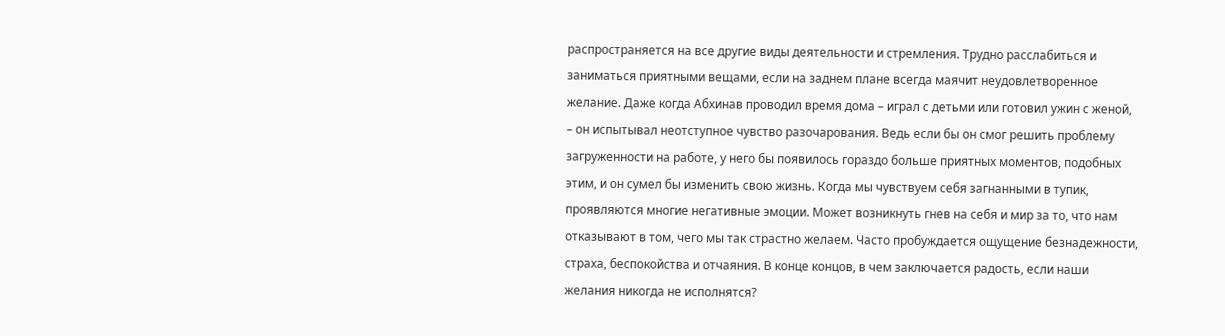распространяется на все другие виды деятельности и стремления. Трудно расслабиться и заниматься приятными вещами, если на заднем плане всегда маячит неудовлетворенное желание. Даже когда Абхинав проводил время дома – играл с детьми или готовил ужин с женой, – он испытывал неотступное чувство разочарования. Ведь если бы он смог решить проблему загруженности на работе, у него бы появилось гораздо больше приятных моментов, подобных этим, и он сумел бы изменить свою жизнь. Когда мы чувствуем себя загнанными в тупик, проявляются многие негативные эмоции. Может возникнуть гнев на себя и мир за то, что нам отказывают в том, чего мы так страстно желаем. Часто пробуждается ощущение безнадежности, страха, беспокойства и отчаяния. В конце концов, в чем заключается радость, если наши желания никогда не исполнятся?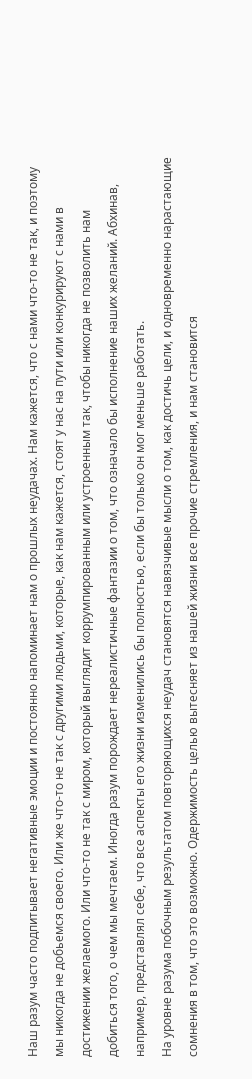Наш разум часто подпитывает негативные эмоции и постоянно напоминает нам о прошлых неудачах. Нам кажется, что с нами что-то не так, и поэтому мы никогда не добьемся своего. Или же что-то не так с другими людьми, которые, как нам кажется, стоят у нас на пути или конкурируют с нами в достижении желаемого. Или что-то не так с миром, который выглядит коррумпированным или устроенным так, чтобы никогда не позволить нам добиться того, о чем мы мечтаем. Иногда разум порождает нереалистичные фантазии о том, что означало бы исполнение наших желаний. Абхинав, например, представлял себе, что все аспекты его жизни изменились бы полностью, если бы только он мог меньше работать.
На уровне разума побочным результатом повторяющихся неудач становятся навязчивые мысли о том, как достичь цели, и одновременно нарастающие сомнения в том, что это возможно. Одержимость целью вытесняет из нашей жизни все прочие стремления, и нам становится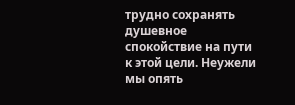трудно сохранять душевное спокойствие на пути к этой цели. Неужели мы опять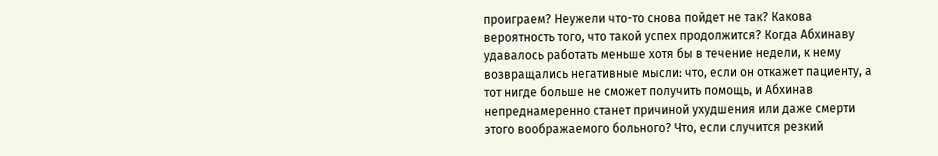проиграем? Неужели что-то снова пойдет не так? Какова вероятность того, что такой успех продолжится? Когда Абхинаву удавалось работать меньше хотя бы в течение недели, к нему возвращались негативные мысли: что, если он откажет пациенту, а тот нигде больше не сможет получить помощь, и Абхинав непреднамеренно станет причиной ухудшения или даже смерти этого воображаемого больного? Что, если случится резкий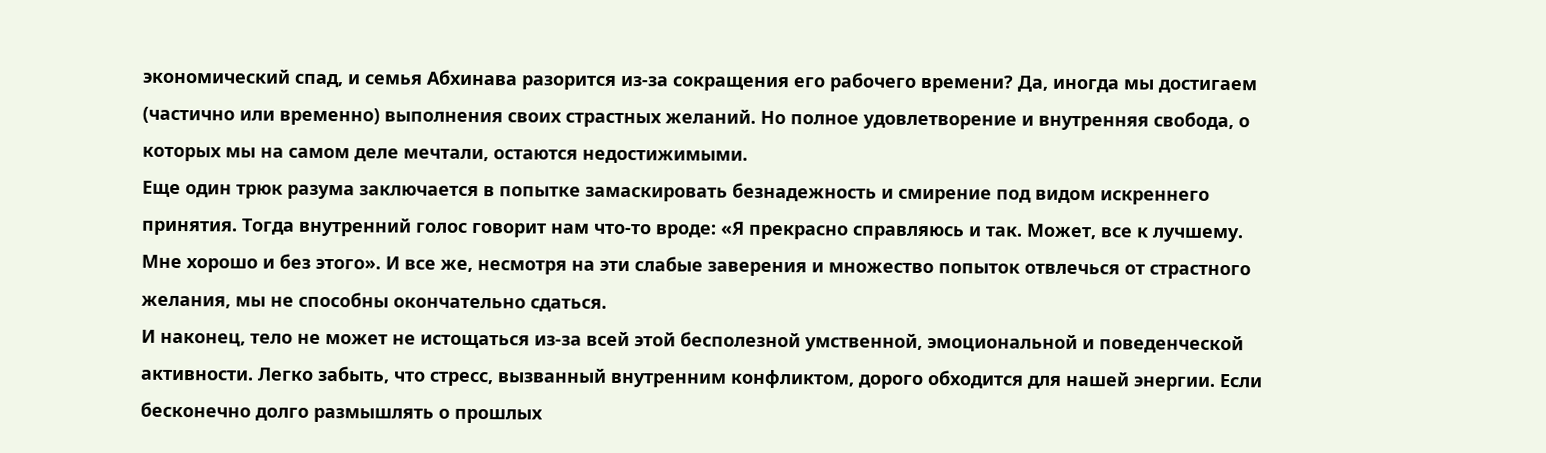экономический спад, и семья Абхинава разорится из-за сокращения его рабочего времени? Да, иногда мы достигаем (частично или временно) выполнения своих страстных желаний. Но полное удовлетворение и внутренняя свобода, о которых мы на самом деле мечтали, остаются недостижимыми.
Еще один трюк разума заключается в попытке замаскировать безнадежность и смирение под видом искреннего принятия. Тогда внутренний голос говорит нам что-то вроде: «Я прекрасно справляюсь и так. Может, все к лучшему. Мне хорошо и без этого». И все же, несмотря на эти слабые заверения и множество попыток отвлечься от страстного желания, мы не способны окончательно сдаться.
И наконец, тело не может не истощаться из-за всей этой бесполезной умственной, эмоциональной и поведенческой активности. Легко забыть, что стресс, вызванный внутренним конфликтом, дорого обходится для нашей энергии. Если бесконечно долго размышлять о прошлых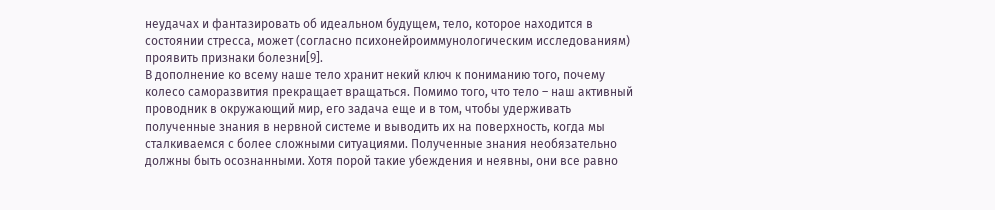неудачах и фантазировать об идеальном будущем, тело, которое находится в состоянии стресса, может (согласно психонейроиммунологическим исследованиям) проявить признаки болезни[9].
В дополнение ко всему наше тело хранит некий ключ к пониманию того, почему колесо саморазвития прекращает вращаться. Помимо того, что тело – наш активный проводник в окружающий мир, его задача еще и в том, чтобы удерживать полученные знания в нервной системе и выводить их на поверхность, когда мы сталкиваемся с более сложными ситуациями. Полученные знания необязательно должны быть осознанными. Хотя порой такие убеждения и неявны, они все равно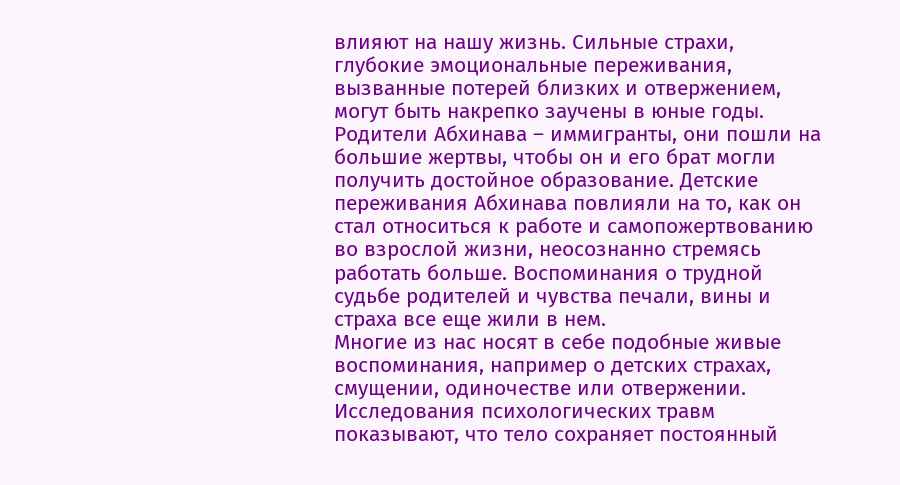влияют на нашу жизнь. Сильные страхи, глубокие эмоциональные переживания, вызванные потерей близких и отвержением, могут быть накрепко заучены в юные годы. Родители Абхинава – иммигранты, они пошли на большие жертвы, чтобы он и его брат могли получить достойное образование. Детские переживания Абхинава повлияли на то, как он стал относиться к работе и самопожертвованию во взрослой жизни, неосознанно стремясь работать больше. Воспоминания о трудной судьбе родителей и чувства печали, вины и страха все еще жили в нем.
Многие из нас носят в себе подобные живые воспоминания, например о детских страхах, смущении, одиночестве или отвержении. Исследования психологических травм показывают, что тело сохраняет постоянный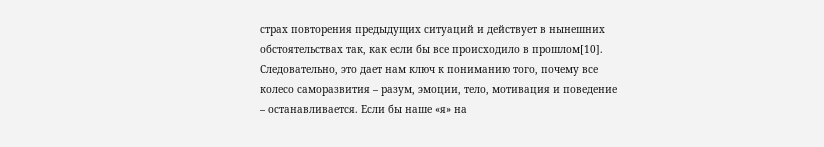страх повторения предыдущих ситуаций и действует в нынешних обстоятельствах так, как если бы все происходило в прошлом[10]. Следовательно, это дает нам ключ к пониманию того, почему все колесо саморазвития – разум, эмоции, тело, мотивация и поведение – останавливается. Если бы наше «я» на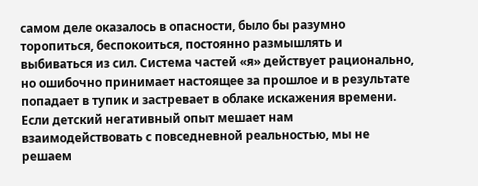самом деле оказалось в опасности, было бы разумно торопиться, беспокоиться, постоянно размышлять и выбиваться из сил. Система частей «я» действует рационально, но ошибочно принимает настоящее за прошлое и в результате попадает в тупик и застревает в облаке искажения времени. Если детский негативный опыт мешает нам взаимодействовать с повседневной реальностью, мы не решаем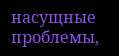насущные проблемы,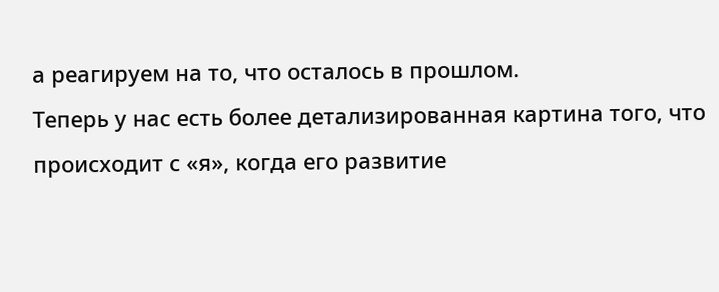а реагируем на то, что осталось в прошлом.
Теперь у нас есть более детализированная картина того, что происходит с «я», когда его развитие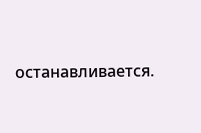останавливается.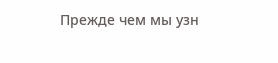Прежде чем мы узн